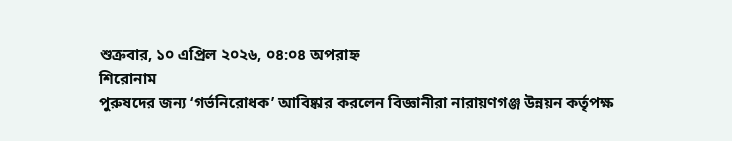শুক্রবার, ১০ এপ্রিল ২০২৬, ০৪:০৪ অপরাহ্ন
শিরোনাম
পুরুষদের জন্য ‘গর্ভনিরোধক’ আবিষ্কার করলেন বিজ্ঞানীরা নারায়ণগঞ্জ উন্নয়ন কর্তৃপক্ষ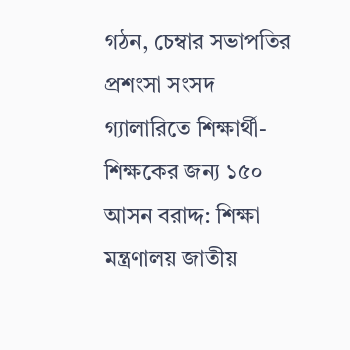গঠন, চেম্বার সভাপতির প্রশংসা সংসদ গ্যালারিতে শিক্ষার্থী-শিক্ষকের জন্য ১৫০ আসন বরাদ্দ: শিক্ষা মন্ত্রণালয় জাতীয়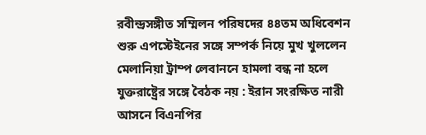রবীন্দ্রসঙ্গীত সম্মিলন পরিষদের ৪৪তম অধিবেশন শুরু এপস্টেইনের সঙ্গে সম্পর্ক নিয়ে মুখ খুললেন মেলানিয়া ট্রাম্প লেবাননে হামলা বন্ধ না হলে যুক্তরাষ্ট্রের সঙ্গে বৈঠক নয় : ইরান সংরক্ষিত নারী আসনে বিএনপির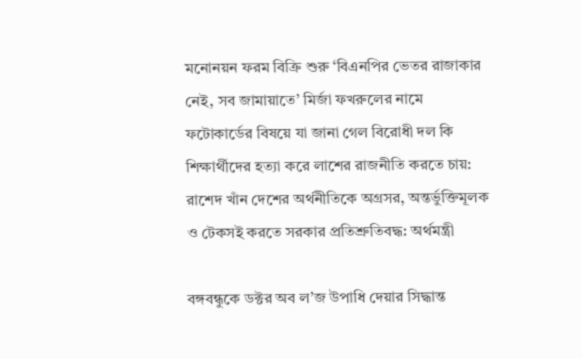মনোনয়ন ফরম বিক্রি শুরু ‘বিএনপির ভেতর রাজাকার নেই, সব জামায়াতে’ মির্জা ফখরুলের নামে ফটোকার্ডের বিষয়ে যা জানা গেল বিরোধী দল কি শিক্ষার্থীদের হত্যা করে লাশের রাজনীতি করতে চায়: রাশেদ খাঁন দেশের অর্থনীতিকে অগ্রসর, অন্তর্ভুক্তিমূলক ও টেকসই করতে সরকার প্রতিশ্রুতিবদ্ধ: অর্থমন্ত্রী

বঙ্গবন্ধুকে ডক্টর অব ল’জ উপাধি দেয়ার সিদ্ধান্ত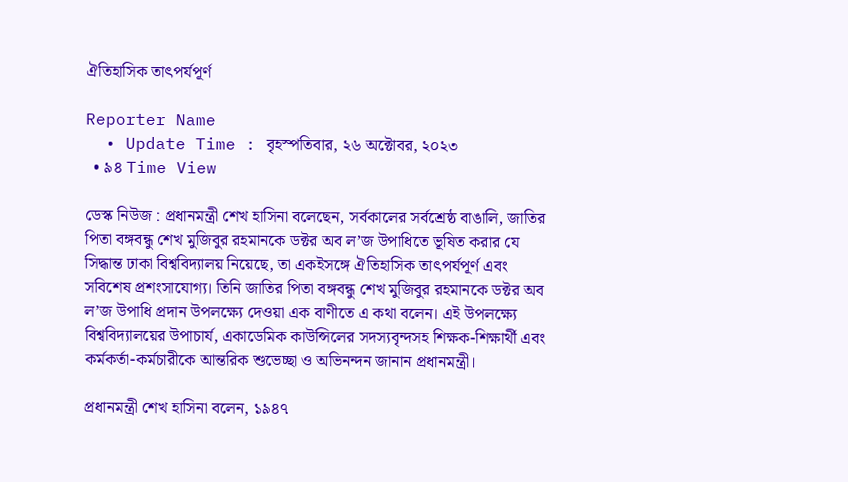ঐতিহাসিক তাৎপর্যপূর্ণ

Reporter Name
  • Update Time : বৃহস্পতিবার, ২৬ অক্টোবর, ২০২৩
  • ৯৪ Time View

ডেস্ক নিউজ : প্রধানমন্ত্রী শেখ হাসিনা বলেছেন, সর্বকালের সর্বশ্রেষ্ঠ বাঙালি, জাতির পিতা বঙ্গবন্ধু শেখ মুজিবুর রহমানকে ডক্টর অব ল’জ উপাধিতে ভূষিত করার যে সিদ্ধান্ত ঢাকা বিশ্ববিদ্যালয় নিয়েছে, তা একইসঙ্গে ঐতিহাসিক তাৎপর্যপূর্ণ এবং সবিশেষ প্রশংসাযোগ্য। তিনি জাতির পিতা বঙ্গবন্ধু শেখ মুজিবুর রহমানকে ডক্টর অব ল’জ উপাধি প্রদান উপলক্ষ্যে দেওয়া এক বাণীতে এ কথা বলেন। এই উপলক্ষ্যে বিশ্ববিদ্যালয়ের উপাচার্য, একাডেমিক কাউন্সিলের সদস্যবৃন্দসহ শিক্ষক-শিক্ষার্থী এবং কর্মকর্তা-কর্মচারীকে আন্তরিক শুভেচ্ছা ও অভিনন্দন জানান প্রধানমন্ত্রী।

প্রধানমন্ত্রী শেখ হাসিনা বলেন, ১৯৪৭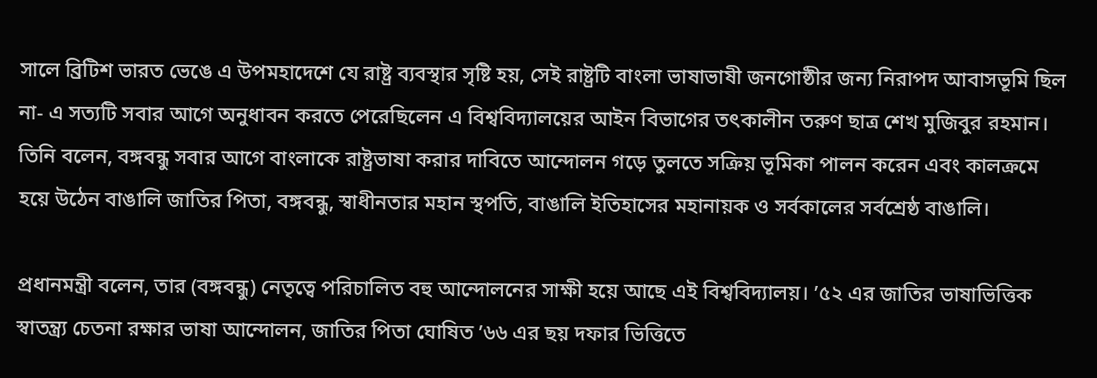সালে ব্রিটিশ ভারত ভেঙে এ উপমহাদেশে যে রাষ্ট্র ব্যবস্থার সৃষ্টি হয়, সেই রাষ্ট্রটি বাংলা ভাষাভাষী জনগোষ্ঠীর জন্য নিরাপদ আবাসভূমি ছিল না- এ সত্যটি সবার আগে অনুধাবন করতে পেরেছিলেন এ বিশ্ববিদ্যালয়ের আইন বিভাগের তৎকালীন তরুণ ছাত্র শেখ মুজিবুর রহমান। তিনি বলেন, বঙ্গবন্ধু সবার আগে বাংলাকে রাষ্ট্রভাষা করার দাবিতে আন্দোলন গড়ে তুলতে সক্রিয় ভূমিকা পালন করেন এবং কালক্রমে হয়ে উঠেন বাঙালি জাতির পিতা, বঙ্গবন্ধু, স্বাধীনতার মহান স্থপতি, বাঙালি ইতিহাসের মহানায়ক ও সর্বকালের সর্বশ্রেষ্ঠ বাঙালি।

প্রধানমন্ত্রী বলেন, তার (বঙ্গবন্ধু) নেতৃত্বে পরিচালিত বহু আন্দোলনের সাক্ষী হয়ে আছে এই বিশ্ববিদ্যালয়। ’৫২ এর জাতির ভাষাভিত্তিক স্বাতন্ত্র্য চেতনা রক্ষার ভাষা আন্দোলন, জাতির পিতা ঘোষিত ’৬৬ এর ছয় দফার ভিত্তিতে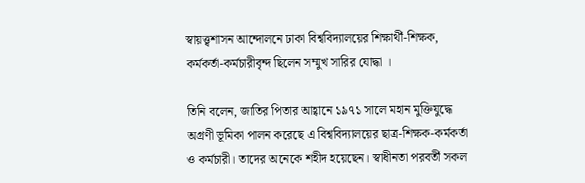স্বায়ত্ত্বশাসন আন্দোলনে ঢাকা বিশ্ববিদ্যালয়ের শিক্ষার্থী-শিক্ষক, কর্মকর্তা-কর্মচারীবৃন্দ ছিলেন সম্মুখ সারির যোদ্ধা ।

তিনি বলেন, জাতির পিতার আহ্বানে ১৯৭১ সালে মহান মুক্তিযুদ্ধে অগ্রণী ভূমিকা পালন করেছে এ বিশ্ববিদ্যালয়ের ছাত্র-শিক্ষক-কর্মকর্তা ও কর্মচারী। তাদের অনেকে শহীদ হয়েছেন। স্বাধীনতা পরবর্তী সকল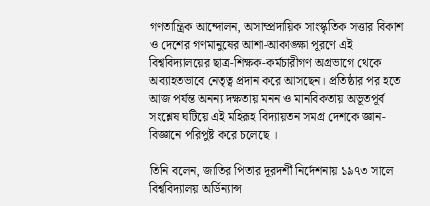গণতান্ত্রিক আন্দোলন, অসাম্প্রদায়িক সাংস্কৃতিক সত্তার বিকাশ ও দেশের গণমানুষের আশা-আকাঙ্ক্ষা পূরণে এই বিশ্ববিদ্যালয়ের ছাত্র-শিক্ষক-কর্মচারীগণ অগ্রভাগে থেকে অব্যাহতভাবে নেতৃত্ব প্রদান করে আসছেন। প্রতিষ্ঠার পর হতে আজ পর্যন্ত অনন্য দক্ষতায় মনন ও মানবিকতায় অভূতপূর্ব সংশ্লেষ ঘটিয়ে এই মহিরূহ বিদ্যায়তন সমগ্র দেশকে জ্ঞান-বিজ্ঞানে পরিপুষ্ট করে চলেছে ।

তিনি বলেন, জাতির পিতার দূরদর্শী নির্দেশনায় ১৯৭৩ সালে বিশ্ববিদ্যালয় অর্ডিন্যান্স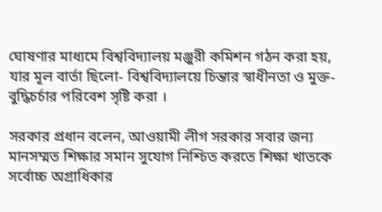ঘোষণার মাধ্যমে বিশ্ববিদ্যালয় মঞ্জুরী কমিশন গঠন করা হয়, যার মূল বার্তা ছিলো- বিশ্ববিদ্যালয়ে চিন্তার স্বাধীনতা ও মুক্ত-বুদ্ধিচর্চার পরিবেশ সৃষ্টি করা ।

সরকার প্রধান বলেন, আওয়ামী লীগ সরকার সবার জন্য মানসম্মত শিক্ষার সমান সুযোগ নিশ্চিত করতে শিক্ষা খাতকে সর্বোচ্চ অগ্রাধিকার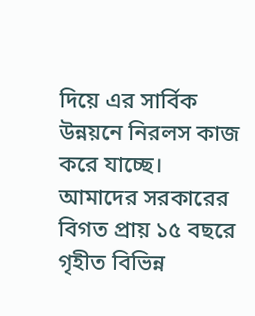দিয়ে এর সার্বিক উন্নয়নে নিরলস কাজ করে যাচ্ছে। আমাদের সরকারের বিগত প্রায় ১৫ বছরে গৃহীত বিভিন্ন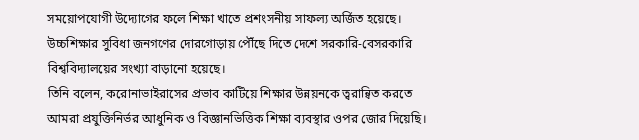সময়োপযোগী উদ্যোগের ফলে শিক্ষা খাতে প্রশংসনীয় সাফল্য অর্জিত হয়েছে। উচ্চশিক্ষার সুবিধা জনগণের দোরগোড়ায় পৌঁছে দিতে দেশে সরকারি-বেসরকারি বিশ্ববিদ্যালয়ের সংখ্যা বাড়ানো হয়েছে।
তিনি বলেন, করোনাভাইরাসের প্রভাব কাটিয়ে শিক্ষার উন্নয়নকে ত্বরান্বিত করতে আমরা প্রযুক্তিনির্ভর আধুনিক ও বিজ্ঞানভিত্তিক শিক্ষা ব্যবস্থার ওপর জোর দিয়েছি।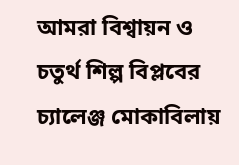আমরা বিশ্বায়ন ও চতুর্থ শিল্প বিপ্লবের চ্যালেঞ্জ মোকাবিলায়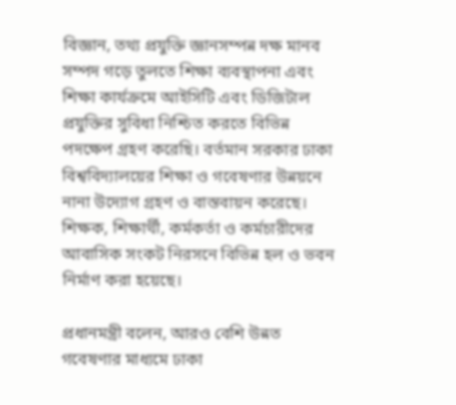বিজ্ঞান, তথ্য প্রযুক্তি জ্ঞানসম্পন্ন দক্ষ মানব সম্পদ গড়ে তুলতে শিক্ষা ব্যবস্থাপনা এবং শিক্ষা কার্যক্রমে আইসিটি এবং ডিজিটাল প্রযুক্তির সুবিধা নিশ্চিত করতে বিভিন্ন পদক্ষেপ গ্রহণ করেছি। বর্তমান সরকার ঢাকা বিশ্ববিদ্যালয়ের শিক্ষা ও গবেষণার উন্নয়নে নানা উদ্যোগ গ্রহণ ও বাস্তবায়ন করেছে। শিক্ষক, শিক্ষার্থী, কর্মকর্তা ও কর্মচারীদের আবাসিক সংকট নিরসনে বিভিন্ন হল ও ভবন নির্মাণ করা হয়েছে।

প্রধানমন্ত্রী বলেন, আরও বেশি উন্নত গবেষণার মাধ্যমে ঢাকা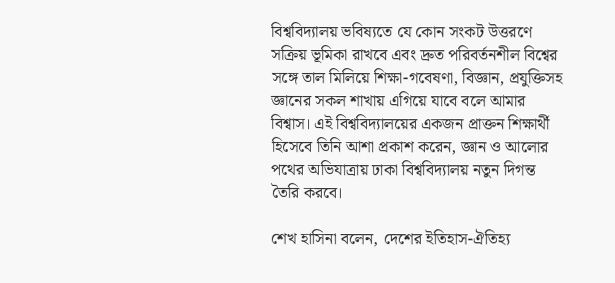বিশ্ববিদ্যালয় ভবিষ্যতে যে কোন সংকট উত্তরণে সক্রিয় ভূমিকা রাখবে এবং দ্রুত পরিবর্তনশীল বিশ্বের সঙ্গে তাল মিলিয়ে শিক্ষা-গবেষণা, বিজ্ঞান, প্রযুক্তিসহ জ্ঞানের সকল শাখায় এগিয়ে যাবে বলে আমার বিশ্বাস। এই বিশ্ববিদ্যালয়ের একজন প্রাক্তন শিক্ষার্থী হিসেবে তিনি আশা প্রকাশ করেন, জ্ঞান ও আলোর পথের অভিযাত্রায় ঢাকা বিশ্ববিদ্যালয় নতুন দিগন্ত তৈরি করবে।

শেখ হাসিনা বলেন, দেশের ইতিহাস-ঐতিহ্য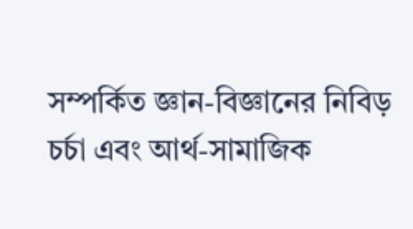সম্পর্কিত জ্ঞান-বিজ্ঞানের নিবিড় চর্চা এবং আর্থ-সামাজিক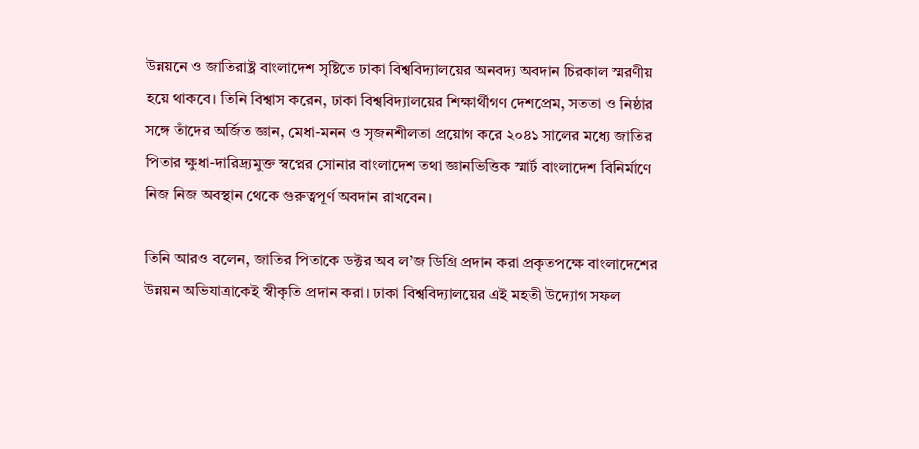উন্নয়নে ও জাতিরাষ্ট্র বাংলাদেশ সৃষ্টিতে ঢাকা বিশ্ববিদ্যালয়ের অনবদ্য অবদান চিরকাল স্মরণীয় হয়ে থাকবে। তিনি বিশ্বাস করেন, ঢাকা বিশ্ববিদ্যালয়ের শিক্ষার্থীগণ দেশপ্রেম, সততা ও নিষ্ঠার সঙ্গে তাঁদের অর্জিত জ্ঞান, মেধা-মনন ও সৃজনশীলতা প্রয়োগ করে ২০৪১ সালের মধ্যে জাতির পিতার ক্ষুধা-দারিদ্র্যমুক্ত স্বপ্নের সোনার বাংলাদেশ তথা জ্ঞানভিত্তিক স্মার্ট বাংলাদেশ বিনির্মাণে নিজ নিজ অবস্থান থেকে গুরুত্বপূর্ণ অবদান রাখবেন।

তিনি আরও বলেন, জাতির পিতাকে ডক্টর অব ল’জ ডিগ্রি প্রদান করা প্রকৃতপক্ষে বাংলাদেশের উন্নয়ন অভিযাত্রাকেই স্বীকৃতি প্রদান করা। ঢাকা বিশ্ববিদ্যালয়ের এই মহতী উদ্যোগ সফল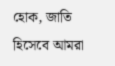হোক, জাতি হিসেবে আমরা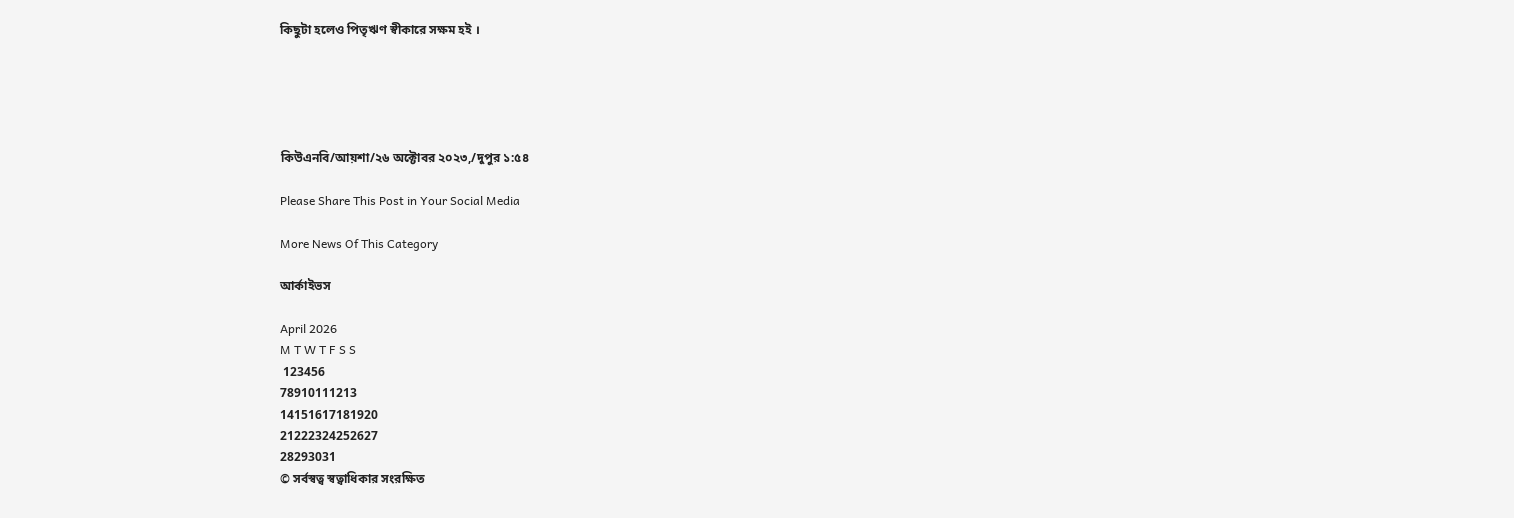কিছুটা হলেও পিতৃঋণ স্বীকারে সক্ষম হই ।





কিউএনবি/আয়শা/২৬ অক্টোবর ২০২৩,/দুপুর ১:৫৪

Please Share This Post in Your Social Media

More News Of This Category

আর্কাইভস

April 2026
M T W T F S S
 123456
78910111213
14151617181920
21222324252627
28293031
© সর্বস্বত্ব স্বত্বাধিকার সংরক্ষিত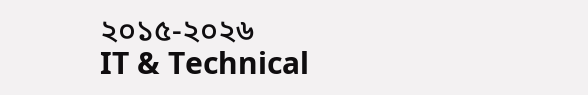২০১৫-২০২৬
IT & Technical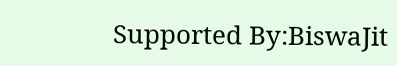Supported By:BiswaJit